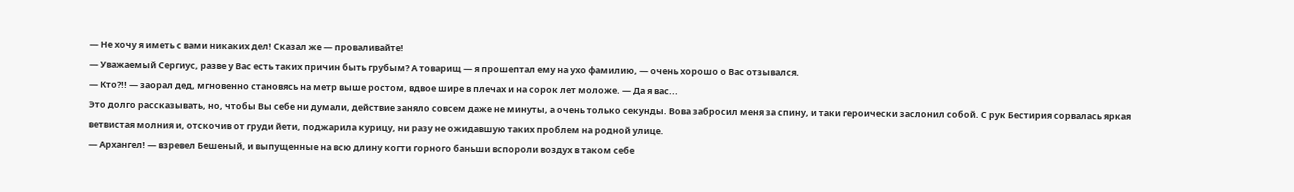— Не хочу я иметь с вами никаких дел! Сказал же — проваливайте!
— Уважаемый Сергиус, разве у Вас есть таких причин быть грубым? А товарищ — я прошептал ему на ухо фамилию, — очень хорошо о Вас отзывался.
— Кто?!! — заорал дед, мгновенно становясь на метр выше ростом, вдвое шире в плечах и на сорок лет моложе. — Да я вас...
Это долго рассказывать, но, чтобы Вы себе ни думали, действие заняло совсем даже не минуты, а очень только секунды. Вова забросил меня за спину, и таки героически заслонил собой. С рук Бестирия сорвалась яркая ветвистая молния и, отскочив от груди йети, поджарила курицу, ни разу не ожидавшую таких проблем на родной улице.
— Архангел! — взревел Бешеный, и выпущенные на всю длину когти горного баньши вспороли воздух в таком себе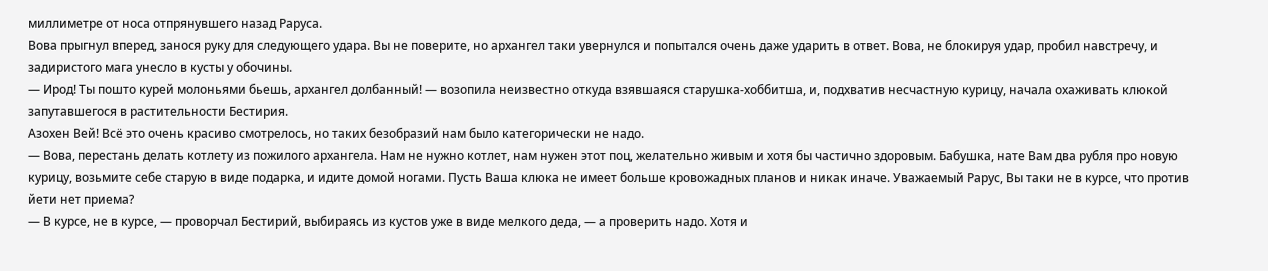миллиметре от носа отпрянувшего назад Раруса.
Вова прыгнул вперед, занося руку для следующего удара. Вы не поверите, но архангел таки увернулся и попытался очень даже ударить в ответ. Вова, не блокируя удар, пробил навстречу, и задиристого мага унесло в кусты у обочины.
— Ирод! Ты пошто курей молоньями бьешь, архангел долбанный! — возопила неизвестно откуда взявшаяся старушка-хоббитша, и, подхватив несчастную курицу, начала охаживать клюкой запутавшегося в растительности Бестирия.
Азохен Вей! Всё это очень красиво смотрелось, но таких безобразий нам было категорически не надо.
— Вова, перестань делать котлету из пожилого архангела. Нам не нужно котлет, нам нужен этот поц, желательно живым и хотя бы частично здоровым. Бабушка, нате Вам два рубля про новую курицу, возьмите себе старую в виде подарка, и идите домой ногами. Пусть Ваша клюка не имеет больше кровожадных планов и никак иначе. Уважаемый Рарус, Вы таки не в курсе, что против йети нет приема?
— В курсе, не в курсе, — проворчал Бестирий, выбираясь из кустов уже в виде мелкого деда, — а проверить надо. Хотя и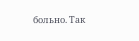больно. Так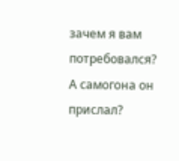зачем я вам потребовался? А самогона он прислал?